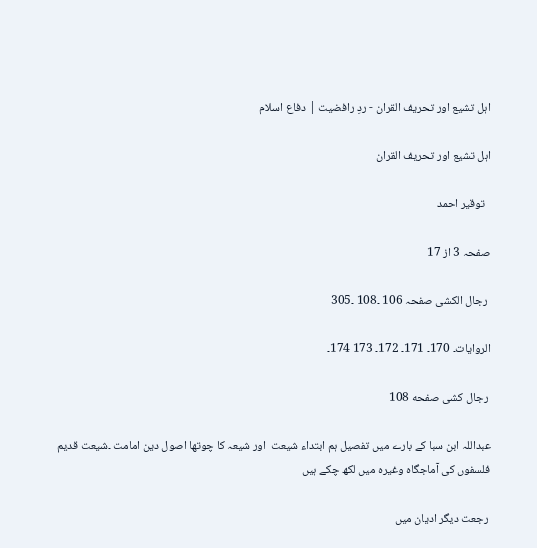اہل تشیع اور تحریف القران - ردِ رافضیت | دفاع اسلام

اہل تشیع اور تحریف القران

  توقیر احمد

صفحہ 3 از 17

 رجال الکشی صفحہ 106 ۔108 ۔305

الروایات۔ 170۔ 171۔ 172۔ 173 174۔

 رجال کشی صفحه 108

عبداللہ ابن سبا کے بارے میں تفصیل ہم ابتداء شیعت  اور شیعہ کا چوتھا اصول دین امامت ۔شیعت قدیم فلسفوں کی آماجگاہ وغیرہ میں لکھ چکے ہیں

 رجعت دیگر ادیان میں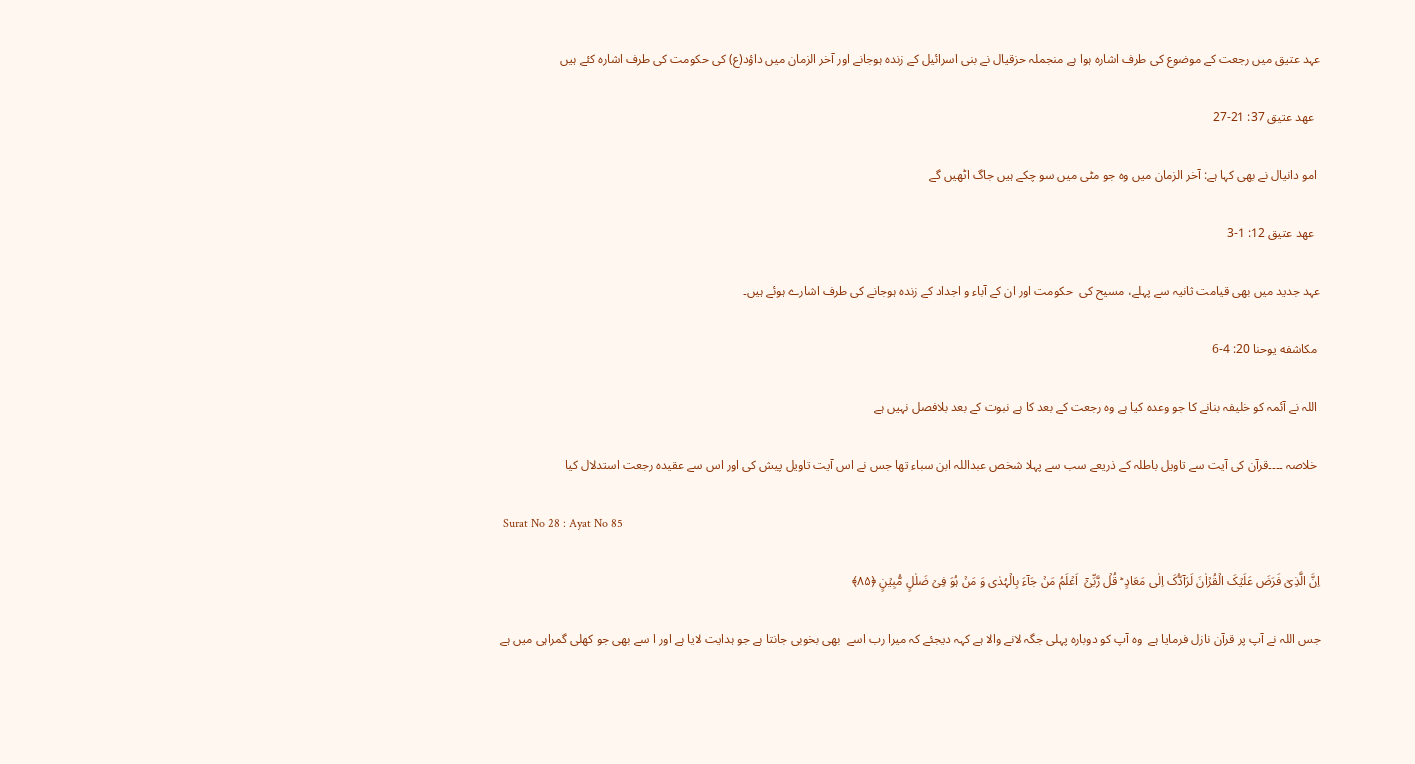عہد عتیق میں رجعت کے موضوع کی طرف اشارہ ہوا ہے منجملہ حزقیال نے بنی اسرائیل کے زندہ ہوجانے اور آخر الزمان میں داؤد(ع) کی حکومت کی طرف اشارہ کئے ہیں

  عهد عتیق 37: 21-27

 امو دانیال نے بھی کہا ہے: آخر الزمان میں وہ جو مٹی میں سو چکے ہیں جاگ اٹھیں گے

  عهد عتیق 12: 1-3

عہد جدید میں بھی قیامت ثانیہ سے پہلے، مسیح کی  حکومت اور ان کے آباء و اجداد کے زندہ ہوجانے کی طرف اشارے ہوئے ہیں۔

 مکاشفه یوحنا 20: 4-6

 اللہ نے آئمہ کو خلیفہ بنانے کا جو وعدہ کیا ہے وہ رجعت کے بعد کا ہے نبوت کے بعد بلافصل نہیں ہے

 خلاصہ ۔۔۔۔قرآن کی آیت سے تاویل باطلہ کے ذریعے سب سے پہلا شخص عبداللہ ابن سباء تھا جس نے اس آیت تاویل پیش کی اور اس سے عقیدہ رجعت استدلال کیا

 Surat No 28 : Ayat No 85

اِنَّ الَّذِیۡ فَرَضَ عَلَیۡکَ الۡقُرۡاٰنَ لَرَآدُّکَ اِلٰی مَعَادٍ ؕ قُلۡ رَّبِّیۡۤ  اَعۡلَمُ مَنۡ جَآءَ بِالۡہُدٰی وَ مَنۡ ہُوَ فِیۡ ضَلٰلٍ مُّبِیۡنٍ ﴿۸۵﴾

جس اللہ نے آپ پر قرآن نازل فرمایا ہے  وہ آپ کو دوبارہ پہلی جگہ لانے والا ہے کہہ دیجئے کہ میرا رب اسے  بھی بخوبی جانتا ہے جو ہدایت لایا ہے اور ا سے بھی جو کھلی گمراہی میں ہے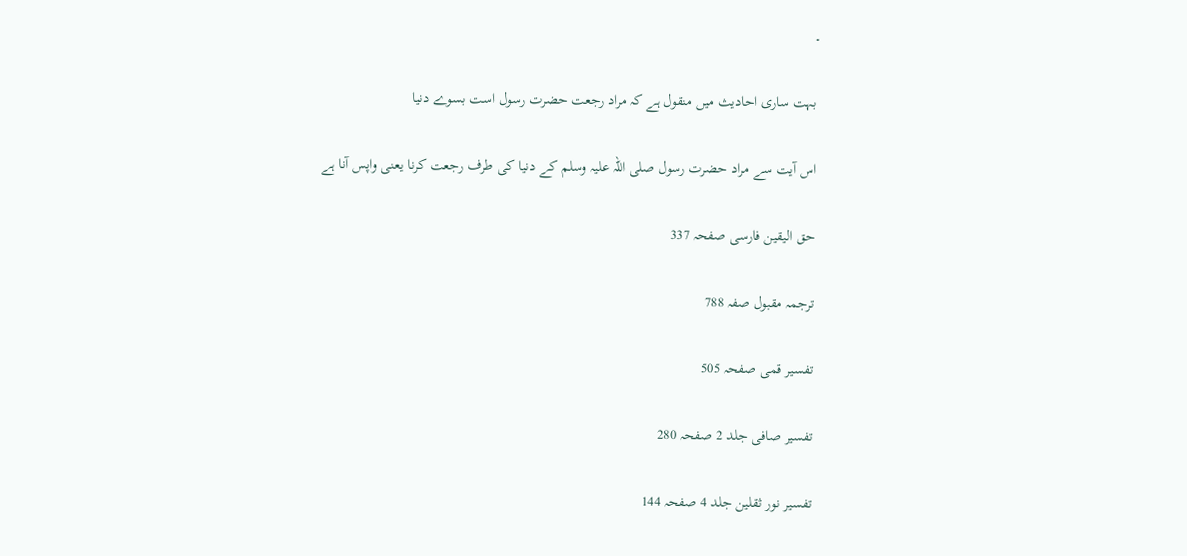۔

 بہت ساری احادیث میں منقول ہے کہ مراد رجعت حضرت رسول است بسوے دنیا

 اس آیت سے مراد حضرت رسول صلی اللہ علیہ وسلم کے دنیا کی طرف رجعت کرنا یعنی واپس آنا ہے

 حق الیقین فارسی صفحہ 337

 ترجمہ مقبول صفہ 788

 تفسیر قمی صفحہ 505

 تفسیر صافی جلد 2 صفحہ 280

 تفسیر نور ثقلین جلد 4 صفحہ 144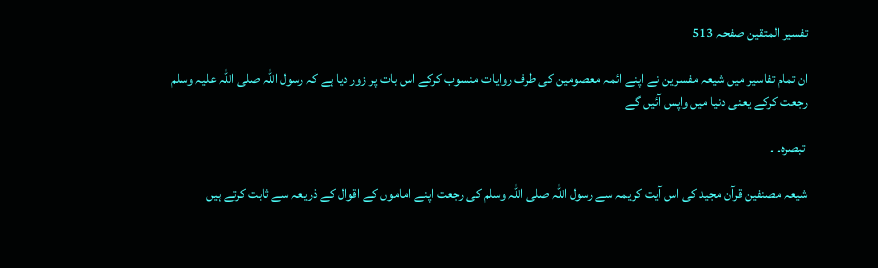تفسیر المتقین صفحہ 513

ان تمام تفاسیر میں شیعہ مفسرین نے اپنے ائمہ معصومین کی طرف روایات منسوب کرکے اس بات پر زور دیا ہے کہ رسول اللہ صلی اللہ علیہ وسلم رجعت کرکے یعنی دنیا میں واپس آئیں گے

 تبصرہ۔ ۔

شیعہ مصنفین قرآن مجید کی اس آیت کریمہ سے رسول اللہ صلی اللہ وسلم کی رجعت اپنے اماموں کے اقوال کے ذریعہ سے ثابت کرتے ہیں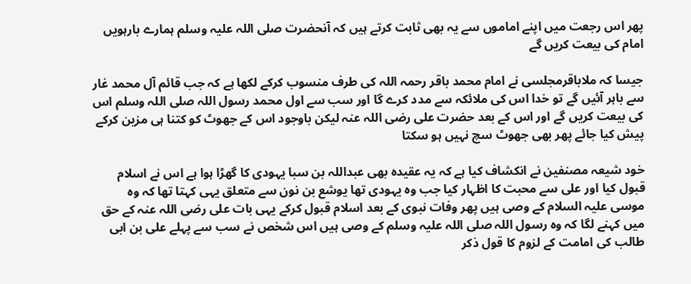پھر اس رجعت میں اپنے اماموں سے یہ بھی ثابت کرتے ہیں کہ آنحضرت صلی اللہ علیہ وسلم ہمارے بارہویں  امام کی بیعت کریں گے

جیسا کہ ملاباقرمجلسی نے امام محمد باقر رحمہ اللہ کی طرف منسوب کرکے لکھا ہے کہ جب قائم آل محمد غار سے باہر آئیں گے تو خدا اس کی ملائکہ سے مدد کرے گا اور سب سے اول محمد رسول اللہ صلی اللہ وسلم اس کی بیعت کریں گے اور اس کے بعد حضرت علی رضی اللہ عنہ لیکن باوجود اس کے جھوٹ کو کتنا ہی مزین کرکے پیش کیا جائے پھر بھی جھوٹ سچ نہیں ہو سکتا

خود شیعہ مصنفین نے انکشاف کیا ہے کہ یہ عقیدہ بھی عبداللہ بن سبا یہودی کا گھڑا ہوا ہے اس نے اسلام قبول کیا اور علی سے محبت کا اظہار کیا جب وہ یہودی تھا یوشع بن نون سے متعلق یہی کہتا تھا کہ وہ موسی علیہ السلام کے وصی ہیں پھر وفات نبوی کے بعد اسلام قبول کرکے یہی بات علی رضی اللہ عنہ کے حق میں کہنے لگا کہ وہ رسول اللہ صلی اللہ علیہ وسلم کے وصی ہیں اس شخص نے سب سے پہلے علی بن ابی طالب کی امامت کے لزوم کا قول ذکر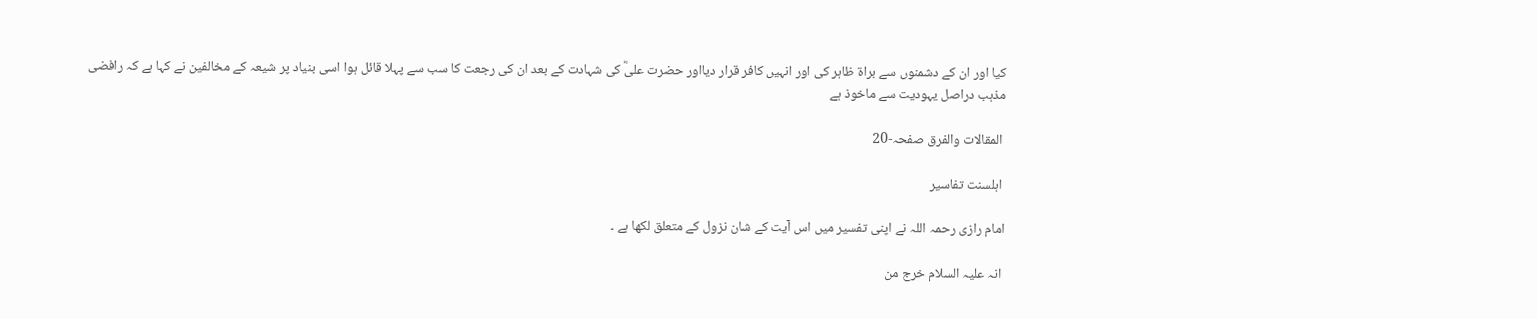کیا اور ان کے دشمنوں سے براة ظاہر کی اور انہیں کافر قرار دیااور حضرت علیؓ کی شہادت کے بعد ان کی رجعت کا سب سے پہلا قائل ہوا اسی بنیاد پر شیعہ کے مخالفین نے کہا ہے کہ رافضی مذہب دراصل یہودیت سے ماخوذ ہے

 المقالات والفرق صفحہ-20

 اہلسنت تفاسیر

امام رازی رحمہ اللہ نے اپنی تفسیر میں اس آیت کے شان نزول کے متعلق لکھا ہے ۔

 انہ علیہ السلام خرج من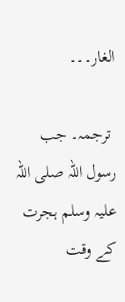الغار۔۔۔

 ترجمہ۔ جب رسول اللہ صلی اللہ علیہ وسلم ہجرت کے وقت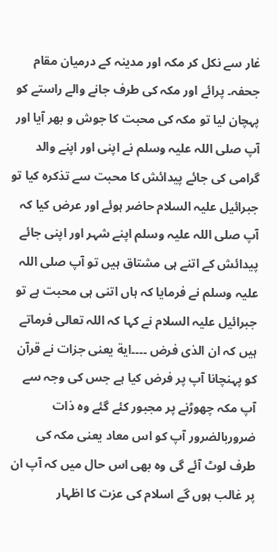غار سے نکل کر مکہ اور مدینہ کے درمیان مقام جحفہ۔ پرائے اور مکہ کی طرف جانے والے راستے کو پہچان لیا تو مکہ کی محبت کا جوش و بھر آیا اور آپ صلی اللہ علیہ وسلم نے اپنی اور اپنے والد گرامی کی جائے پیدائش کا محبت سے تذکرہ کیا تو جبرائیل علیہ السلام حاضر ہوئے اور عرض کیا کہ آپ صلی اللہ علیہ وسلم اپنے شہر اور اپنی جائے پیدائش کے اتنے ہی مشتاق ہیں تو آپ صلی اللہ علیہ وسلم نے فرمایا کہ ہاں اتنی ہی محبت ہے تو جبرائیل علیہ السلام نے کہا کہ اللہ تعالی فرماتے ہیں کہ ان الذی فرض ۔۔۔۔ایة یعنی جزات نے قرآن کو پہنچانا آپ پر فرض کیا ہے جس کی وجہ سے آپ مکہ چھوڑنے پر مجبور کئے گئے وہ ذات ضروربالضرور آپ کو اس معاد یعنی مکہ کی طرف لوٹ آئے گی وہ بھی اس حال میں کہ آپ ان پر غالب ہوں گے اسلام کی عزت کا اظہار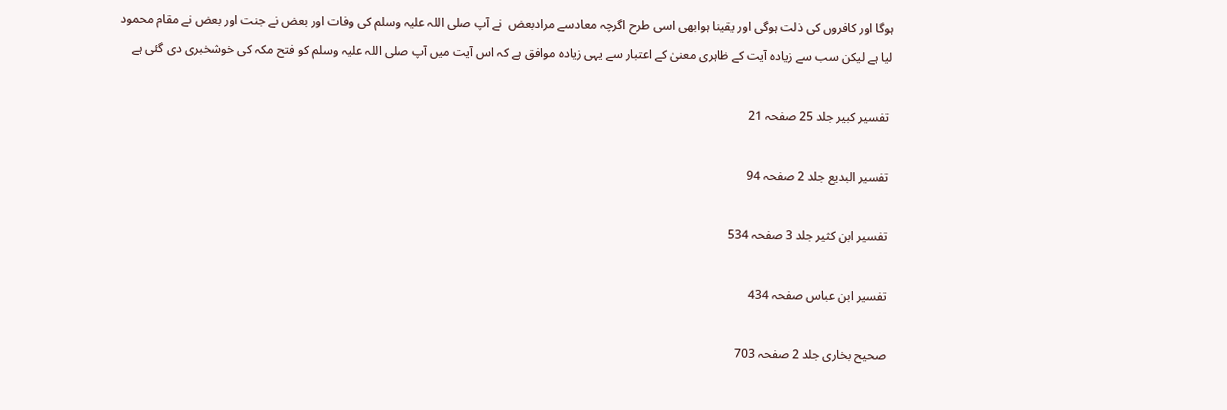ہوگا اور کافروں کی ذلت ہوگی اور یقینا ہوابھی اسی طرح اگرچہ معادسے مرادبعض  نے آپ صلی اللہ علیہ وسلم کی وفات اور بعض نے جنت اور بعض نے مقام محمود لیا ہے لیکن سب سے زیادہ آیت کے ظاہری معنیٰ کے اعتبار سے یہی زیادہ موافق ہے کہ اس آیت میں آپ صلی اللہ علیہ وسلم کو فتح مکہ کی خوشخبری دی گئی ہے

 تفسیر کبیر جلد 25 صفحہ 21

 تفسیر البدیع جلد 2 صفحہ 94

 تفسیر ابن کثیر جلد 3 صفحہ 534

 تفسیر ابن عباس صفحہ 434

 صحیح بخاری جلد 2 صفحہ 703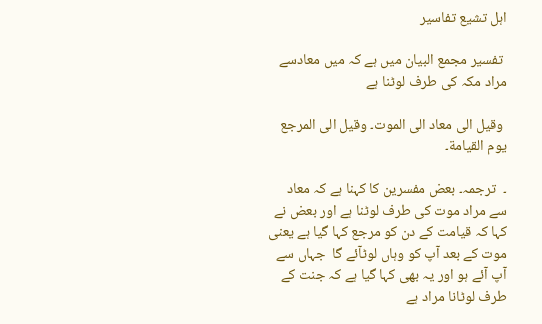اہل تشیع تفاسیر

 تفسیر مجمع البیان میں ہے کہ میں معادسے مراد مکہ کی طرف لوٹنا ہے

 وقیل الی معاد الی الموت۔ وقیل الی المرجع یوم القیامة۔

۔  ترجمہ۔ بعض مفسرین کا کہنا ہے کہ معاد سے مراد موت کی طرف لوٹنا ہے اور بعض نے کہا کہ قیامت کے دن کو مرجع کہا گیا ہے یعنی موت کے بعد آپ کو وہاں لوٹآئے گا  جہاں سے آپ آئے ہو اور یہ بھی کہا گیا ہے کہ جنت کے طرف لوٹانا مراد ہے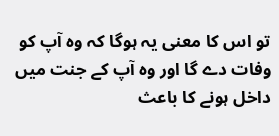تو اس کا معنی یہ ہوگا کہ وہ آپ کو وفات دے گا اور وہ آپ کے جنت میں داخل ہونے کا باعث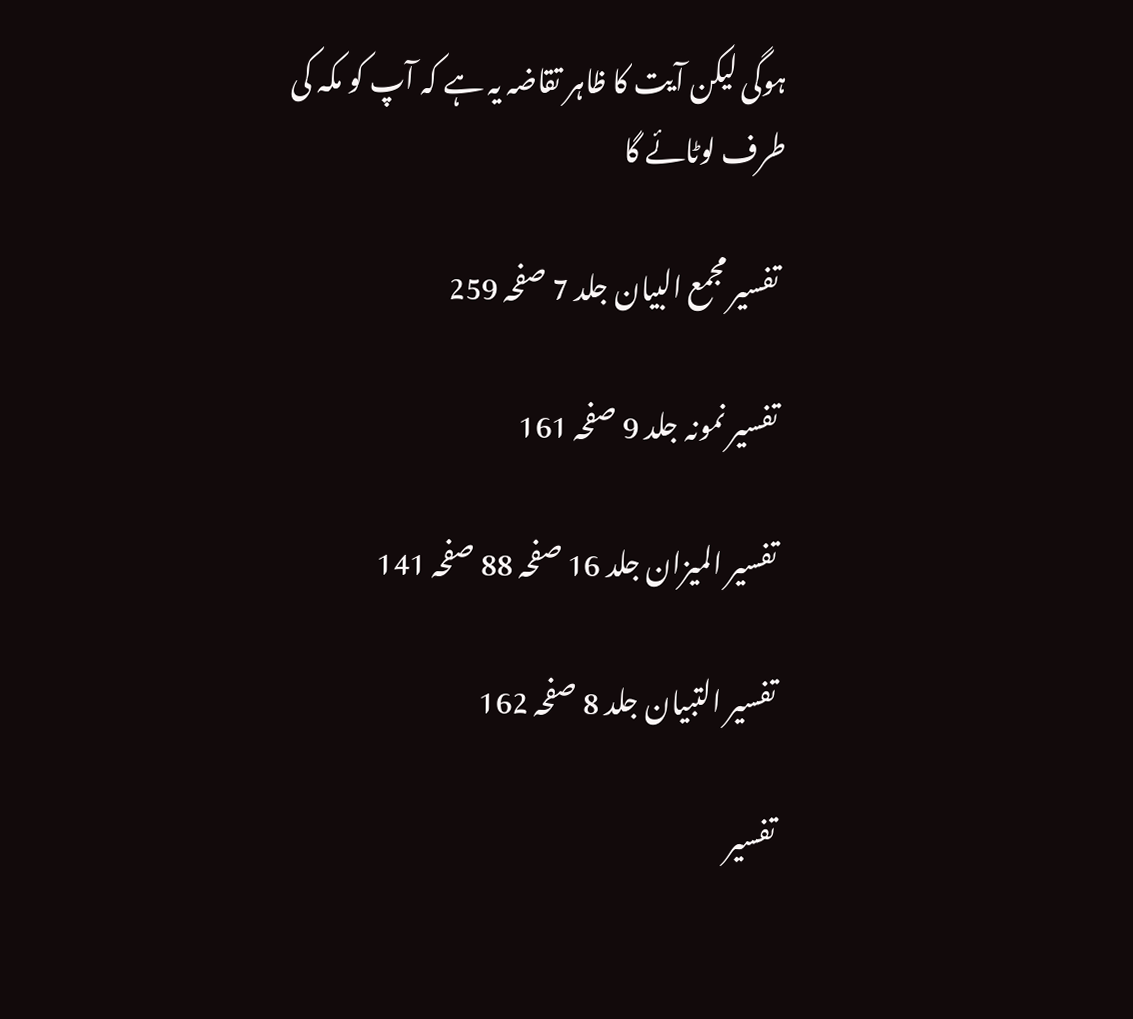ہوگی لیکن آیت کا ظاہر تقاضہ یہ ہے کہ آپ کو مکہ کی طرف لوٹائے گا

 تفسیر مجمع البیان جلد 7 صفحہ 259

 تفسیر نمونہ جلد 9 صفحہ 161

 تفسیر المیزان جلد 16 صفحہ 88 صفحہ 141

 تفسیر التبیان جلد 8 صفحہ 162

 تفسیر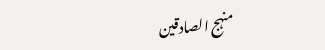منہج الصادقین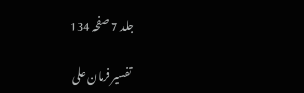جلد 7 صفحہ 134

 تفسیر فرمان علی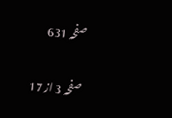صفحہ 631

صفحہ 3 از 17